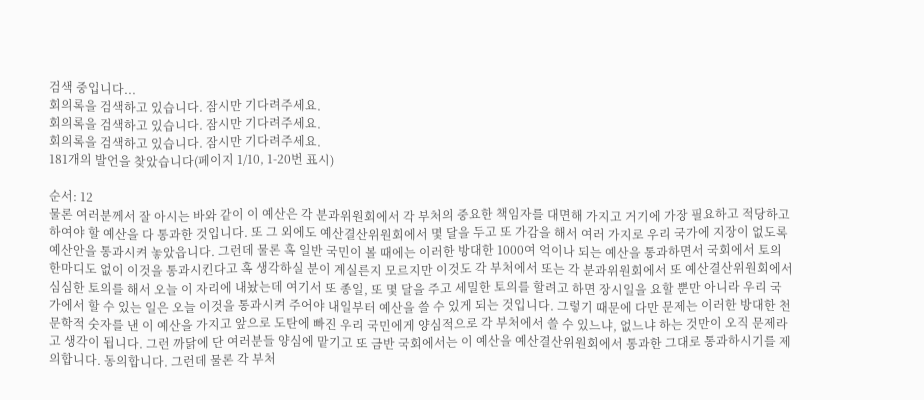검색 중입니다...
회의록을 검색하고 있습니다. 잠시만 기다려주세요.
회의록을 검색하고 있습니다. 잠시만 기다려주세요.
회의록을 검색하고 있습니다. 잠시만 기다려주세요.
181개의 발언을 찾았습니다(페이지 1/10, 1-20번 표시)

순서: 12
물론 여러분께서 잘 아시는 바와 같이 이 예산은 각 분과위원회에서 각 부처의 중요한 책임자를 대면해 가지고 거기에 가장 필요하고 적당하고 하여야 할 예산을 다 통과한 것입니다. 또 그 외에도 예산결산위원회에서 몇 달을 두고 또 가감을 해서 여러 가지로 우리 국가에 지장이 없도록 예산안을 통과시켜 놓았읍니다. 그런데 물론 혹 일반 국민이 볼 때에는 이러한 방대한 1000여 억이나 되는 예산을 통과하면서 국회에서 토의 한마디도 없이 이것을 통과시킨다고 혹 생각하실 분이 계실른지 모르지만 이것도 각 부처에서 또는 각 분과위원회에서 또 예산결산위원회에서 심심한 토의를 해서 오늘 이 자리에 내놨는데 여기서 또 종일, 또 몇 달을 주고 세밀한 토의를 할려고 하면 장시일을 요할 뿐만 아니라 우리 국가에서 할 수 있는 일은 오늘 이것을 통과시켜 주어야 내일부터 예산을 쓸 수 있게 되는 것입니다. 그렇기 때문에 다만 문제는 이러한 방대한 천문학적 숫자를 낸 이 예산을 가지고 앞으로 도탄에 빠진 우리 국민에게 양심적으로 각 부처에서 쓸 수 있느냐, 없느냐 하는 것만이 오직 문제라고 생각이 됩니다. 그런 까닭에 단 여러분들 양심에 맡기고 또 금반 국회에서는 이 예산을 예산결산위원회에서 통과한 그대로 통과하시기를 제의합니다. 동의합니다. 그런데 물론 각 부처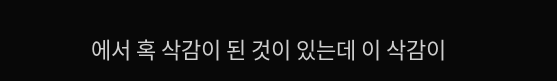에서 혹 삭감이 된 것이 있는데 이 삭감이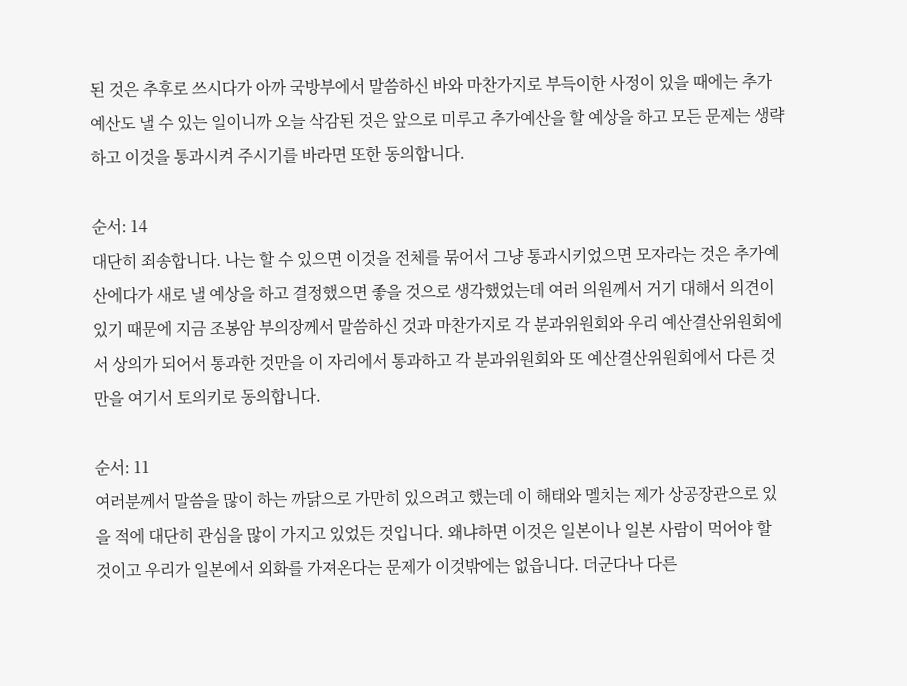된 것은 추후로 쓰시다가 아까 국방부에서 말씀하신 바와 마찬가지로 부득이한 사정이 있을 때에는 추가예산도 낼 수 있는 일이니까 오늘 삭감된 것은 앞으로 미루고 추가예산을 할 예상을 하고 모든 문제는 생략하고 이것을 통과시켜 주시기를 바라면 또한 동의합니다.

순서: 14
대단히 죄송합니다. 나는 할 수 있으면 이것을 전체를 묶어서 그냥 통과시키었으면 모자라는 것은 추가예산에다가 새로 낼 예상을 하고 결정했으면 좋을 것으로 생각했었는데 여러 의원께서 거기 대해서 의견이 있기 때문에 지금 조봉암 부의장께서 말씀하신 것과 마찬가지로 각 분과위원회와 우리 예산결산위원회에서 상의가 되어서 통과한 것만을 이 자리에서 통과하고 각 분과위원회와 또 예산결산위원회에서 다른 것만을 여기서 토의키로 동의합니다.

순서: 11
여러분께서 말씀을 많이 하는 까닭으로 가만히 있으려고 했는데 이 해태와 멜치는 제가 상공장관으로 있을 적에 대단히 관심을 많이 가지고 있었든 것입니다. 왜냐하면 이것은 일본이나 일본 사람이 먹어야 할 것이고 우리가 일본에서 외화를 가져온다는 문제가 이것밖에는 없읍니다. 더군다나 다른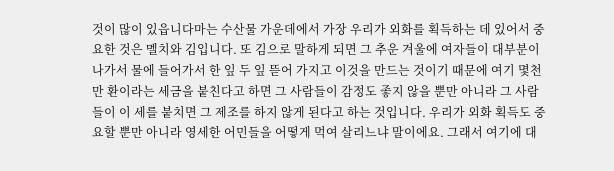것이 많이 있읍니다마는 수산물 가운데에서 가장 우리가 외화를 획득하는 데 있어서 중요한 것은 멜치와 김입니다. 또 김으로 말하게 되면 그 추운 겨울에 여자들이 대부분이 나가서 물에 들어가서 한 잎 두 잎 뜯어 가지고 이것을 만드는 것이기 때문에 여기 몇천만 환이라는 세금을 붙친다고 하면 그 사람들이 감정도 좋지 않을 뿐만 아니라 그 사람들이 이 세를 붙치면 그 제조를 하지 않게 된다고 하는 것입니다. 우리가 외화 획득도 중요할 뿐만 아니라 영세한 어민들을 어떻게 먹여 살리느냐 말이에요. 그래서 여기에 대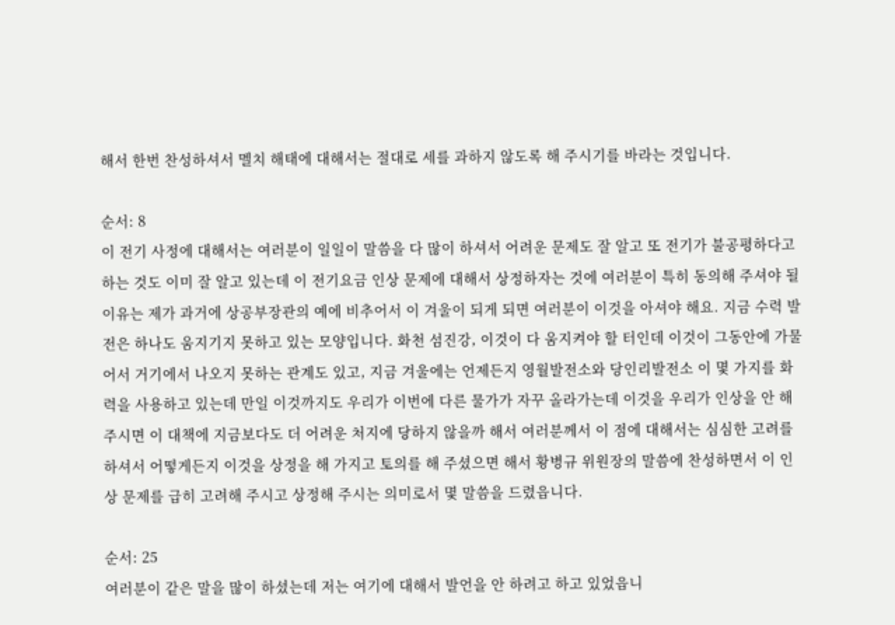해서 한번 찬성하셔서 멜치 해태에 대해서는 절대로 세를 과하지 않도록 해 주시기를 바라는 것입니다.

순서: 8
이 전기 사정에 대해서는 여러분이 일일이 말씀을 다 많이 하셔서 어려운 문제도 잘 알고 또 전기가 불공평하다고 하는 것도 이미 잘 알고 있는데 이 전기요금 인상 문제에 대해서 상정하자는 것에 여러분이 특히 동의해 주셔야 될 이유는 제가 과거에 상공부장관의 예에 비추어서 이 겨울이 되게 되면 여러분이 이것을 아셔야 해요. 지금 수력 발전은 하나도 움지기지 못하고 있는 모양입니다. 화천 섬진강, 이것이 다 움지켜야 할 터인데 이것이 그동안에 가물어서 거기에서 나오지 못하는 관계도 있고, 지금 겨울에는 언제든지 영월발전소와 당인리발전소 이 몇 가지를 화력을 사용하고 있는데 만일 이것까지도 우리가 이번에 다른 물가가 자꾸 올라가는데 이것을 우리가 인상을 안 해 주시면 이 대책에 지금보다도 더 어려운 처지에 당하지 않을까 해서 여러분께서 이 점에 대해서는 심심한 고려를 하셔서 어떻게든지 이것을 상정을 해 가지고 토의를 해 주셨으면 해서 황병규 위원장의 말씀에 찬성하면서 이 인상 문제를 급히 고려해 주시고 상정해 주시는 의미로서 몇 말씀을 드렸읍니다.

순서: 25
여러분이 같은 말을 많이 하셨는데 저는 여기에 대해서 발언을 안 하려고 하고 있었읍니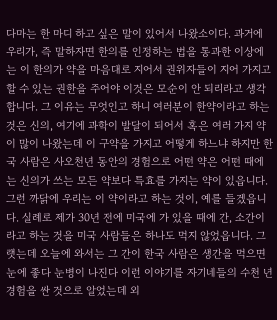다마는 한 마디 하고 싶은 말이 있어서 나왔소이다. 과거에 우리가, 즉 말하자면 한의를 인정하는 법을 통과한 이상에는 이 한의가 약을 마음대로 지어서 권위자들이 지어 가지고 할 수 있는 권한을 주어야 이것은 모순이 안 되리라고 생각합니다. 그 이유는 무엇인고 하니 여러분이 한약이라고 하는 것은 신의, 여기에 과학이 발달이 되어서 혹은 여러 가지 약이 많이 나왔는데 이 구약을 가지고 어떻게 하느냐 하지만 한국 사람은 사오천년 동안의 경험으로 어떤 약은 어떤 때에는 신의가 쓰는 모든 약보다 특효를 가지는 약이 있읍니다. 그런 까닭에 우리는 이 약이라고 하는 것이, 예를 들겠읍니다. 실례로 제가 30년 전에 미국에 가 있을 때에 간, 소간이라고 하는 것을 미국 사람들은 하나도 먹지 않었읍니다. 그랫는데 오늘에 와서는 그 간이 한국 사람은 생간을 먹으면 눈에 좋다 눈병이 나진다 이런 이야기를 자기네들의 수천 년 경험을 싼 것으로 알었는데 외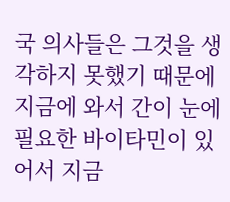국 의사들은 그것을 생각하지 못했기 때문에 지금에 와서 간이 눈에 필요한 바이타민이 있어서 지금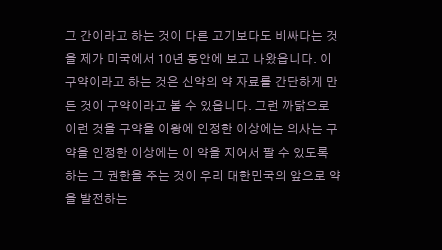그 간이라고 하는 것이 다른 고기보다도 비싸다는 것을 제가 미국에서 10년 동안에 보고 나왔읍니다. 이 구약이라고 하는 것은 신약의 약 자료를 간단하게 만든 것이 구약이라고 볼 수 있읍니다. 그런 까닭으로 이런 것을 구약을 이왕에 인정한 이상에는 의사는 구약을 인정한 이상에는 이 약을 지어서 팔 수 있도록 하는 그 권한을 주는 것이 우리 대한민국의 앞으로 약을 발전하는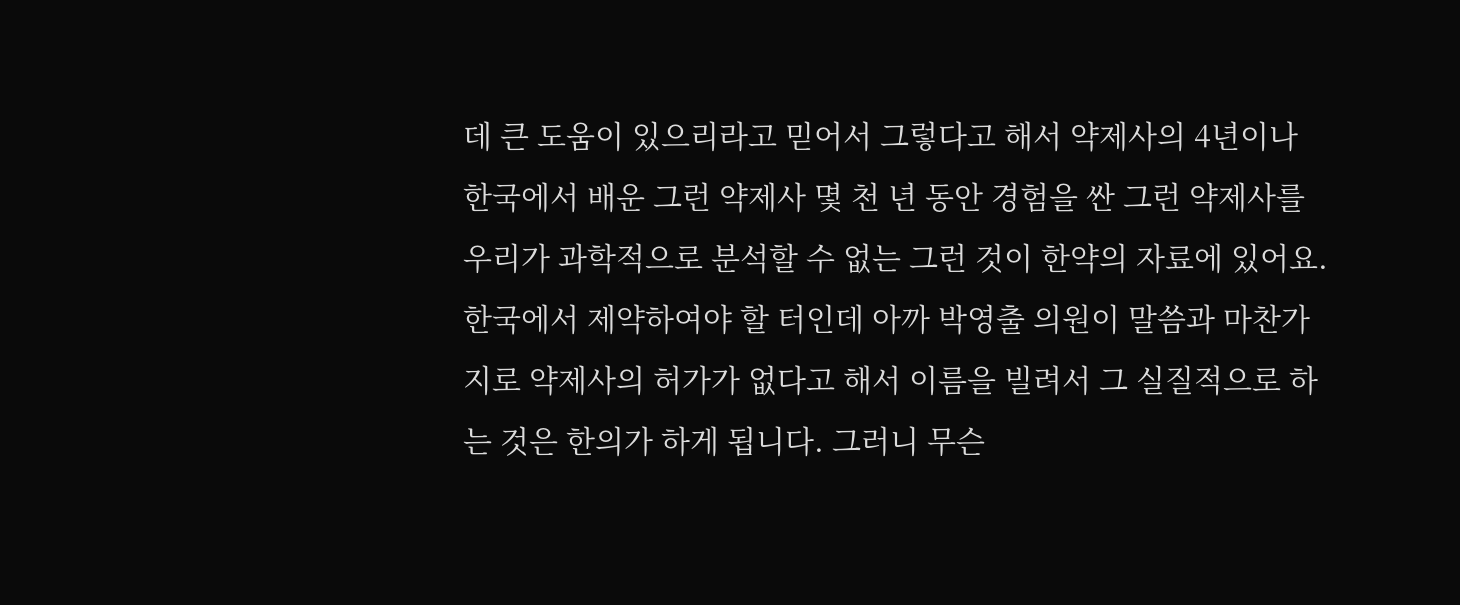데 큰 도움이 있으리라고 믿어서 그렇다고 해서 약제사의 4년이나 한국에서 배운 그런 약제사 몇 천 년 동안 경험을 싼 그런 약제사를 우리가 과학적으로 분석할 수 없는 그런 것이 한약의 자료에 있어요. 한국에서 제약하여야 할 터인데 아까 박영출 의원이 말씀과 마찬가지로 약제사의 허가가 없다고 해서 이름을 빌려서 그 실질적으로 하는 것은 한의가 하게 됩니다. 그러니 무슨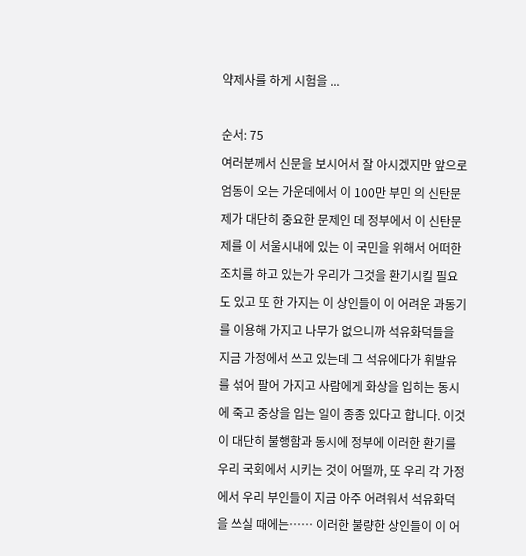약제사를 하게 시험을 ...

순서: 75
여러분께서 신문을 보시어서 잘 아시겠지만 앞으로 엄동이 오는 가운데에서 이 100만 부민 의 신탄문제가 대단히 중요한 문제인 데 정부에서 이 신탄문제를 이 서울시내에 있는 이 국민을 위해서 어떠한 조치를 하고 있는가 우리가 그것을 환기시킬 필요도 있고 또 한 가지는 이 상인들이 이 어려운 과동기를 이용해 가지고 나무가 없으니까 석유화덕들을 지금 가정에서 쓰고 있는데 그 석유에다가 휘발유를 섞어 팔어 가지고 사람에게 화상을 입히는 동시에 죽고 중상을 입는 일이 종종 있다고 합니다. 이것이 대단히 불행함과 동시에 정부에 이러한 환기를 우리 국회에서 시키는 것이 어떨까, 또 우리 각 가정에서 우리 부인들이 지금 아주 어려워서 석유화덕을 쓰실 때에는…… 이러한 불량한 상인들이 이 어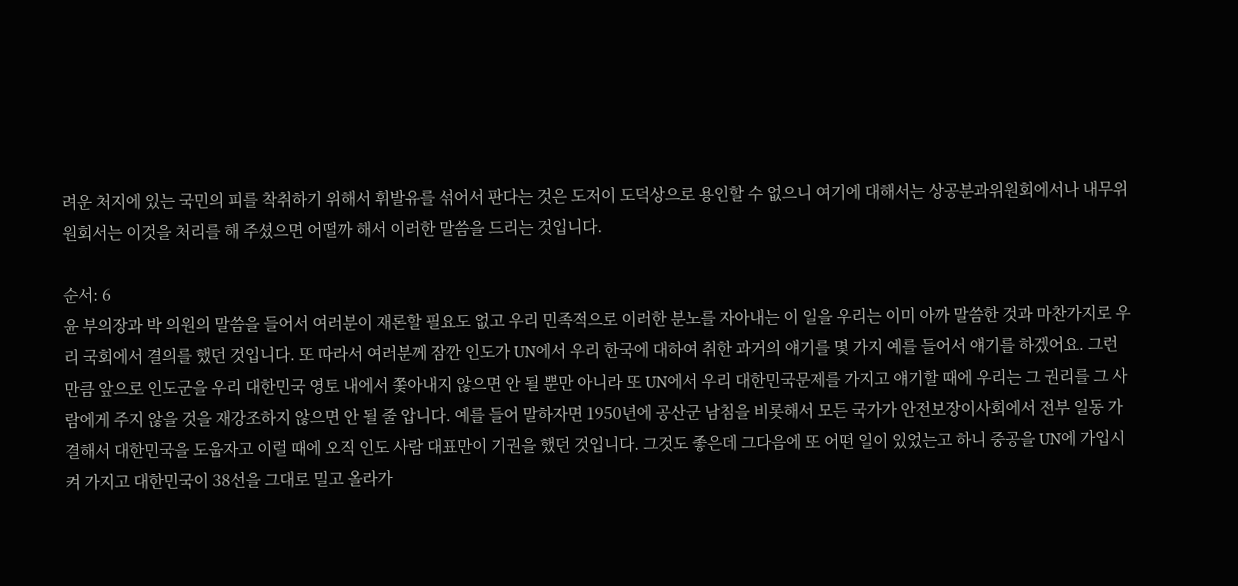려운 처지에 있는 국민의 피를 착취하기 위해서 휘발유를 섞어서 판다는 것은 도저이 도덕상으로 용인할 수 없으니 여기에 대해서는 상공분과위원회에서나 내무위원회서는 이것을 처리를 해 주셨으면 어떨까 해서 이러한 말씀을 드리는 것입니다.

순서: 6
윤 부의장과 박 의원의 말씀을 들어서 여러분이 재론할 필요도 없고 우리 민족적으로 이러한 분노를 자아내는 이 일을 우리는 이미 아까 말씀한 것과 마찬가지로 우리 국회에서 결의를 했던 것입니다. 또 따라서 여러분께 잠깐 인도가 UN에서 우리 한국에 대하여 취한 과거의 얘기를 몇 가지 예를 들어서 얘기를 하겠어요. 그런 만큼 앞으로 인도군을 우리 대한민국 영토 내에서 쫓아내지 않으면 안 될 뿐만 아니라 또 UN에서 우리 대한민국문제를 가지고 얘기할 때에 우리는 그 권리를 그 사람에게 주지 않을 것을 재강조하지 않으면 안 될 줄 압니다. 예를 들어 말하자면 1950년에 공산군 남침을 비롯해서 모든 국가가 안전보장이사회에서 전부 일동 가결해서 대한민국을 도웁자고 이럴 때에 오직 인도 사람 대표만이 기권을 했던 것입니다. 그것도 좋은데 그다음에 또 어떤 일이 있었는고 하니 중공을 UN에 가입시켜 가지고 대한민국이 38선을 그대로 밀고 올라가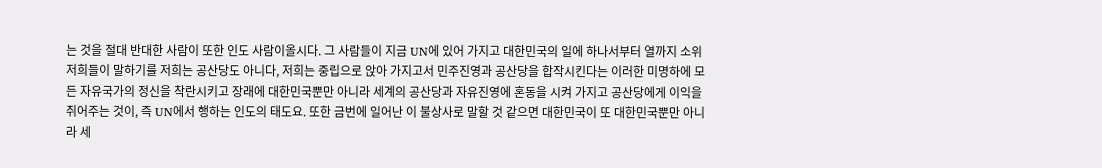는 것을 절대 반대한 사람이 또한 인도 사람이올시다. 그 사람들이 지금 UN에 있어 가지고 대한민국의 일에 하나서부터 열까지 소위 저희들이 말하기를 저희는 공산당도 아니다, 저희는 중립으로 앉아 가지고서 민주진영과 공산당을 합작시킨다는 이러한 미명하에 모든 자유국가의 정신을 착란시키고 장래에 대한민국뿐만 아니라 세계의 공산당과 자유진영에 혼동을 시켜 가지고 공산당에게 이익을 쥐어주는 것이, 즉 UN에서 행하는 인도의 태도요. 또한 금번에 일어난 이 불상사로 말할 것 같으면 대한민국이 또 대한민국뿐만 아니라 세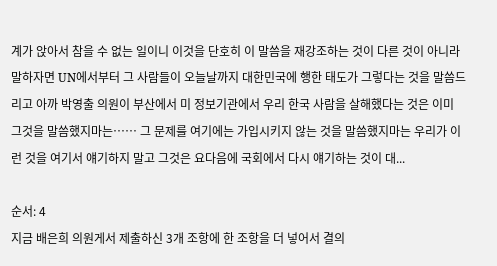계가 앉아서 참을 수 없는 일이니 이것을 단호히 이 말씀을 재강조하는 것이 다른 것이 아니라 말하자면 UN에서부터 그 사람들이 오늘날까지 대한민국에 행한 태도가 그렇다는 것을 말씀드리고 아까 박영출 의원이 부산에서 미 정보기관에서 우리 한국 사람을 살해했다는 것은 이미 그것을 말씀했지마는…… 그 문제를 여기에는 가입시키지 않는 것을 말씀했지마는 우리가 이런 것을 여기서 얘기하지 말고 그것은 요다음에 국회에서 다시 얘기하는 것이 대...

순서: 4
지금 배은희 의원게서 제출하신 3개 조항에 한 조항을 더 넣어서 결의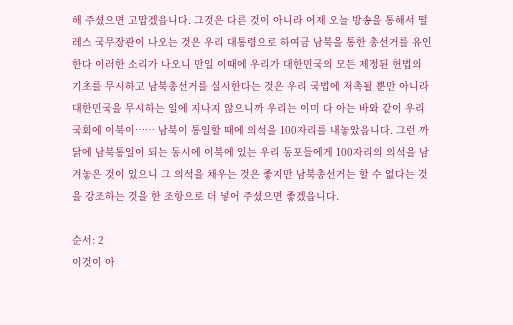해 주셨으면 고맙겠읍니다. 그것은 다른 것이 아니라 어제 오늘 방송을 통해서 떨레스 국무장관이 나오는 것은 우리 대통령으로 하여금 남북을 통한 총선거를 유인한다 이러한 소리가 나오니 만일 이때에 우리가 대한민국의 모든 제정된 헌법의 기초를 무시하고 남북총선거를 실시한다는 것은 우리 국법에 저촉될 뿐만 아니라 대한민국을 무시하는 일에 지나지 않으니까 우리는 이미 다 아는 바와 같이 우리 국회에 이북이…… 남북이 통일할 때에 의석을 100자리를 내놓았읍니다. 그런 까닭에 남북통일이 되는 동시에 이북에 있는 우리 동포들에게 100자리의 의석을 남겨놓은 것이 있으니 그 의석을 채우는 것은 좋지만 남북총선거는 할 수 없다는 것을 강조하는 것을 한 조항으로 더 넣어 주셨으면 좋겠읍니다.

순서: 2
이것이 아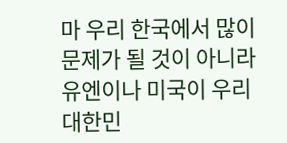마 우리 한국에서 많이 문제가 될 것이 아니라 유엔이나 미국이 우리 대한민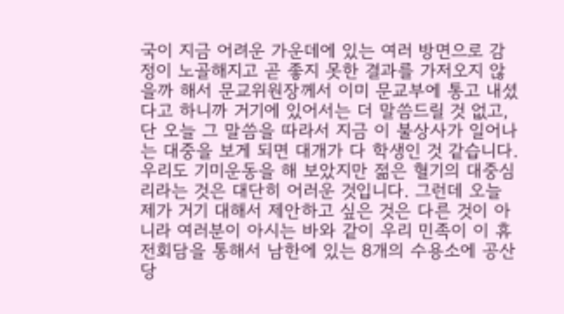국이 지금 어려운 가운데에 있는 여러 방면으로 감정이 노골해지고 곧 좋지 못한 결과를 가저오지 않을까 해서 문교위원장께서 이미 문교부에 통고 내셨다고 하니까 거기에 있어서는 더 말씀드릴 것 없고, 단 오늘 그 말씀을 따라서 지금 이 불상사가 일어나는 대중을 보게 되면 대개가 다 학생인 것 같습니다. 우리도 기미운동을 해 보았지만 젊은 혈기의 대중심리라는 것은 대단히 어러운 것입니다. 그런데 오늘 제가 거기 대해서 제안하고 싶은 것은 다른 것이 아니라 여러분이 아시는 바와 같이 우리 민족이 이 휴전회담을 통해서 남한에 있는 8개의 수용소에 공산당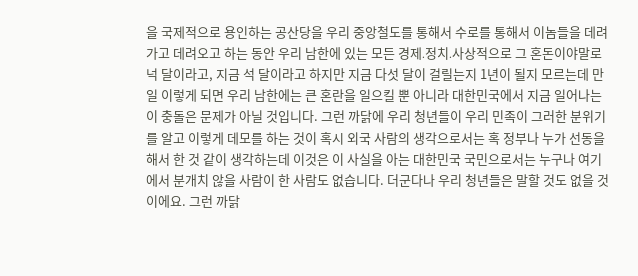을 국제적으로 용인하는 공산당을 우리 중앙철도를 통해서 수로를 통해서 이놈들을 데려가고 데려오고 하는 동안 우리 남한에 있는 모든 경제․정치․사상적으로 그 혼돈이야말로 넉 달이라고, 지금 석 달이라고 하지만 지금 다섯 달이 걸릴는지 1년이 될지 모르는데 만일 이렇게 되면 우리 남한에는 큰 혼란을 일으킬 뿐 아니라 대한민국에서 지금 일어나는 이 충돌은 문제가 아닐 것입니다. 그런 까닭에 우리 청년들이 우리 민족이 그러한 분위기를 알고 이렇게 데모를 하는 것이 혹시 외국 사람의 생각으로서는 혹 정부나 누가 선동을 해서 한 것 같이 생각하는데 이것은 이 사실을 아는 대한민국 국민으로서는 누구나 여기에서 분개치 않을 사람이 한 사람도 없습니다. 더군다나 우리 청년들은 말할 것도 없을 것이에요. 그런 까닭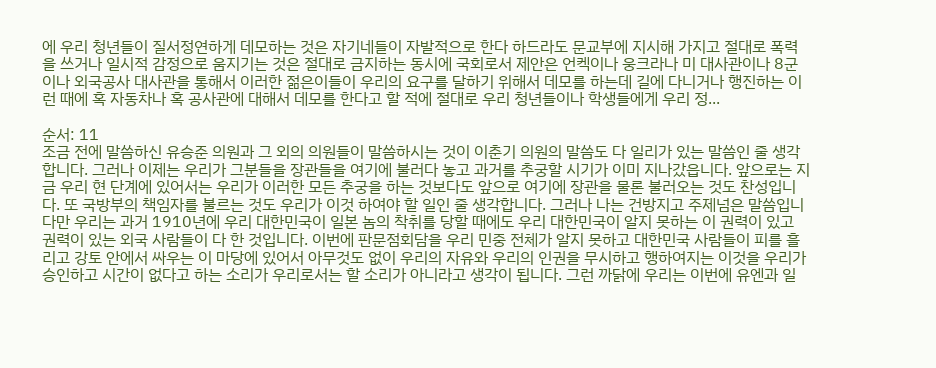에 우리 청년들이 질서정연하게 데모하는 것은 자기네들이 자발적으로 한다 하드라도 문교부에 지시해 가지고 절대로 폭력을 쓰거나 일시적 감정으로 움지기는 것은 절대로 금지하는 동시에 국회로서 제안은 언켁이나 웅크라나 미 대사관이나 8군이나 외국공사 대사관을 통해서 이러한 젊은이들이 우리의 요구를 달하기 위해서 데모를 하는데 길에 다니거나 행진하는 이런 때에 혹 자동차나 혹 공사관에 대해서 데모를 한다고 할 적에 절대로 우리 청년들이나 학생들에게 우리 정...

순서: 11
조금 전에 말씀하신 유승준 의원과 그 외의 의원들이 말씀하시는 것이 이춘기 의원의 말씀도 다 일리가 있는 말씀인 줄 생각합니다. 그러나 이제는 우리가 그분들을 장관들을 여기에 불러다 놓고 과거를 추궁할 시기가 이미 지나갔읍니다. 앞으로는 지금 우리 현 단계에 있어서는 우리가 이러한 모든 추궁을 하는 것보다도 앞으로 여기에 장관을 물론 불러오는 것도 찬성입니다. 또 국방부의 책임자를 불르는 것도 우리가 이것 하여야 할 일인 줄 생각합니다. 그러나 나는 건방지고 주제넘은 말씀입니다만 우리는 과거 1910년에 우리 대한민국이 일본 놈의 착취를 당할 때에도 우리 대한민국이 알지 못하는 이 권력이 있고 권력이 있는 외국 사람들이 다 한 것입니다. 이번에 판문점회담을 우리 민중 전체가 알지 못하고 대한민국 사람들이 피를 흘리고 강토 안에서 싸우는 이 마당에 있어서 아무것도 없이 우리의 자유와 우리의 인권을 무시하고 행하여지는 이것을 우리가 승인하고 시간이 없다고 하는 소리가 우리로서는 할 소리가 아니라고 생각이 됩니다. 그런 까닭에 우리는 이번에 유엔과 일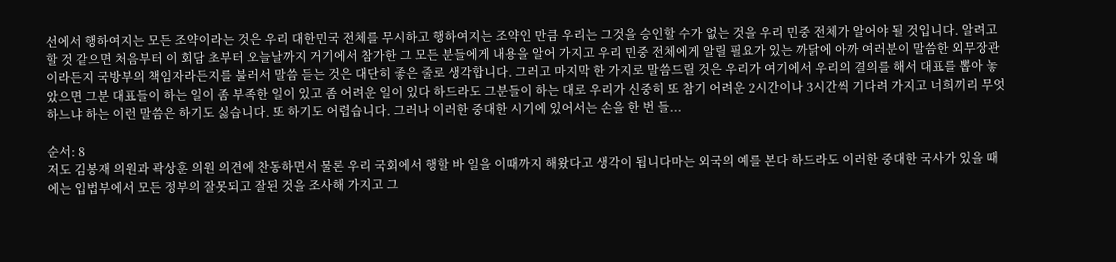선에서 행하여지는 모든 조약이라는 것은 우리 대한민국 전체를 무시하고 행하여지는 조약인 만큼 우리는 그것을 승인할 수가 없는 것을 우리 민중 전체가 알어야 될 것입니다. 알려고 할 것 같으면 처음부터 이 회담 초부터 오늘날까지 거기에서 참가한 그 모든 분들에게 내용을 알어 가지고 우리 민중 전체에게 알릴 필요가 있는 까닭에 아까 여러분이 말씀한 외무장관이라든지 국방부의 책임자라든지를 불러서 말씀 듣는 것은 대단히 좋은 줄로 생각합니다. 그러고 마지막 한 가지로 말씀드릴 것은 우리가 여기에서 우리의 결의를 해서 대표를 뽑아 놓았으면 그분 대표들이 하는 일이 좀 부족한 일이 있고 좀 어려운 일이 있다 하드라도 그분들이 하는 대로 우리가 신중히 또 참기 어려운 2시간이나 3시간씩 기다려 가지고 너희끼리 무엇 하느냐 하는 이런 말씀은 하기도 싫습니다. 또 하기도 어렵습니다. 그러나 이러한 중대한 시기에 있어서는 손을 한 번 들...

순서: 8
저도 김봉재 의원과 곽상훈 의원 의견에 찬동하면서 물론 우리 국회에서 행할 바 일을 이때까지 해왔다고 생각이 됩니다마는 외국의 예를 본다 하드라도 이러한 중대한 국사가 있을 때에는 입법부에서 모든 정부의 잘못되고 잘된 것을 조사해 가지고 그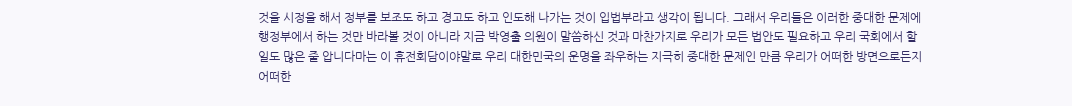것을 시정을 해서 정부를 보조도 하고 경고도 하고 인도해 나가는 것이 입법부라고 생각이 됩니다. 그래서 우리들은 이러한 중대한 문제에 행정부에서 하는 것만 바라볼 것이 아니라 지금 박영출 의원이 말씀하신 것과 마찬가지로 우리가 모든 법안도 필요하고 우리 국회에서 할 일도 많은 줄 압니다마는 이 휴전회담이야말로 우리 대한민국의 운명을 좌우하는 지극히 중대한 문제인 만큼 우리가 어떠한 방면으로든지 어떠한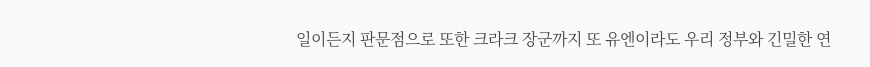일이든지 판문점으로 또한 크라크 장군까지 또 유엔이라도 우리 정부와 긴밀한 연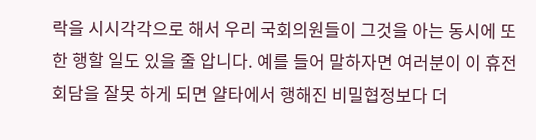락을 시시각각으로 해서 우리 국회의원들이 그것을 아는 동시에 또한 행할 일도 있을 줄 압니다. 예를 들어 말하자면 여러분이 이 휴전회담을 잘못 하게 되면 얄타에서 행해진 비밀협정보다 더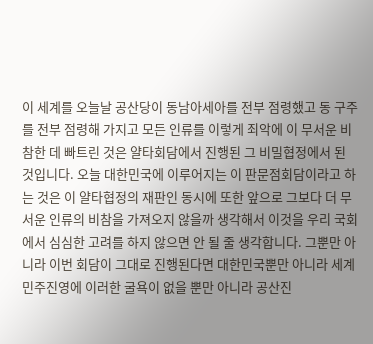이 세계를 오늘날 공산당이 동남아세아를 전부 점령했고 동 구주를 전부 점령해 가지고 모든 인류를 이렇게 죄악에 이 무서운 비참한 데 빠트린 것은 얄타회담에서 진행된 그 비밀협정에서 된 것입니다. 오늘 대한민국에 이루어지는 이 판문점회담이라고 하는 것은 이 얄타협정의 재판인 동시에 또한 앞으로 그보다 더 무서운 인류의 비참을 가져오지 않을까 생각해서 이것을 우리 국회에서 심심한 고려를 하지 않으면 안 될 줄 생각합니다. 그뿐만 아니라 이번 회담이 그대로 진행된다면 대한민국뿐만 아니라 세계 민주진영에 이러한 굴욕이 없을 뿐만 아니라 공산진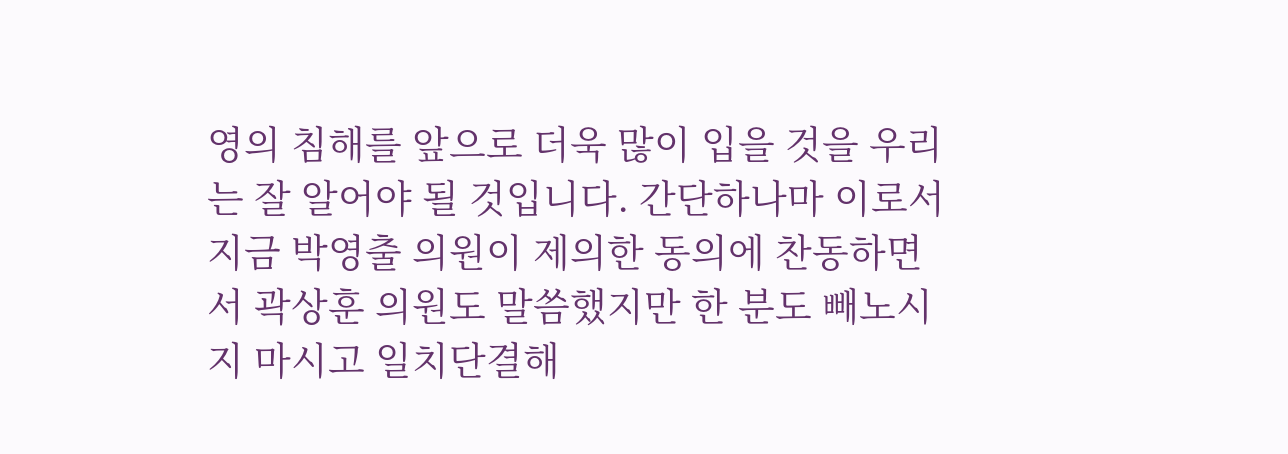영의 침해를 앞으로 더욱 많이 입을 것을 우리는 잘 알어야 될 것입니다. 간단하나마 이로서 지금 박영출 의원이 제의한 동의에 찬동하면서 곽상훈 의원도 말씀했지만 한 분도 빼노시지 마시고 일치단결해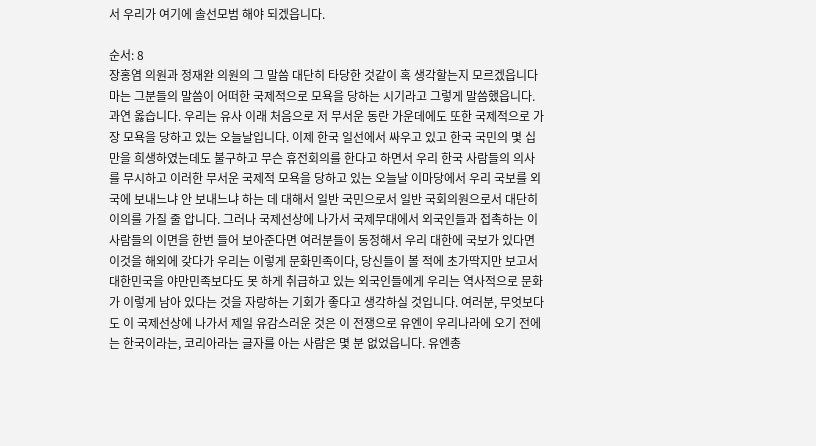서 우리가 여기에 솔선모범 해야 되겠읍니다.

순서: 8
장홍염 의원과 정재완 의원의 그 말씀 대단히 타당한 것같이 혹 생각할는지 모르겠읍니다마는 그분들의 말씀이 어떠한 국제적으로 모욕을 당하는 시기라고 그렇게 말씀했읍니다. 과연 옳습니다. 우리는 유사 이래 처음으로 저 무서운 동란 가운데에도 또한 국제적으로 가장 모욕을 당하고 있는 오늘날입니다. 이제 한국 일선에서 싸우고 있고 한국 국민의 몇 십만을 희생하였는데도 불구하고 무슨 휴전회의를 한다고 하면서 우리 한국 사람들의 의사를 무시하고 이러한 무서운 국제적 모욕을 당하고 있는 오늘날 이마당에서 우리 국보를 외국에 보내느냐 안 보내느냐 하는 데 대해서 일반 국민으로서 일반 국회의원으로서 대단히 이의를 가질 줄 압니다. 그러나 국제선상에 나가서 국제무대에서 외국인들과 접촉하는 이 사람들의 이면을 한번 들어 보아준다면 여러분들이 동정해서 우리 대한에 국보가 있다면 이것을 해외에 갖다가 우리는 이렇게 문화민족이다, 당신들이 볼 적에 초가딱지만 보고서 대한민국을 야만민족보다도 못 하게 취급하고 있는 외국인들에게 우리는 역사적으로 문화가 이렇게 남아 있다는 것을 자랑하는 기회가 좋다고 생각하실 것입니다. 여러분, 무엇보다도 이 국제선상에 나가서 제일 유감스러운 것은 이 전쟁으로 유엔이 우리나라에 오기 전에는 한국이라는, 코리아라는 글자를 아는 사람은 몇 분 없었읍니다. 유엔총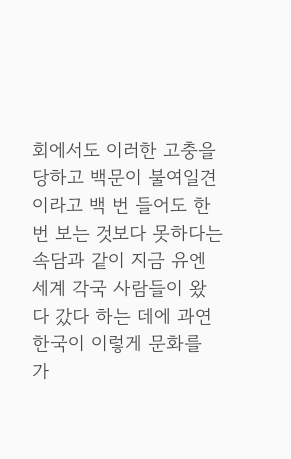회에서도 이러한 고충을 당하고 백문이 불여일견이라고 백 번 들어도 한 번 보는 것보다 못하다는 속담과 같이 지금 유엔 세계 각국 사람들이 왔다 갔다 하는 데에 과연 한국이 이렇게 문화를 가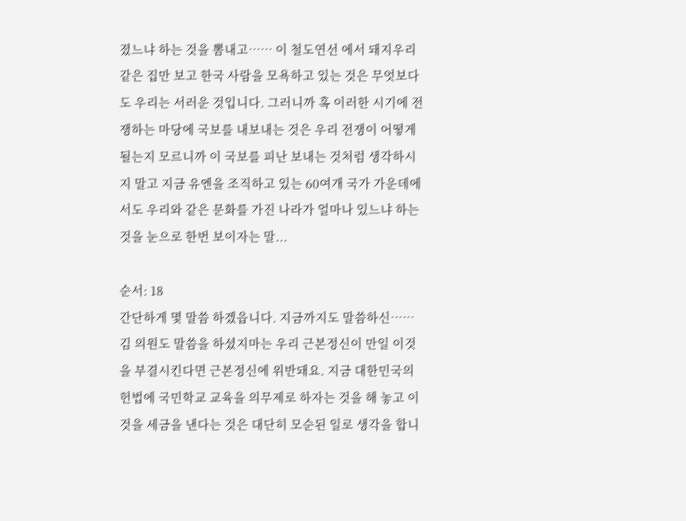졌느냐 하는 것을 뽐내고…… 이 철도연선 에서 돼지우리 같은 집만 보고 한국 사람을 모욕하고 있는 것은 무엇보다도 우리는 서러운 것입니다. 그러니까 혹 이러한 시기에 전쟁하는 마당에 국보를 내보내는 것은 우리 전쟁이 어떻게 될는지 모르니까 이 국보를 피난 보내는 것처럼 생각하시지 말고 지금 유엔을 조직하고 있는 60여개 국가 가운데에서도 우리와 같은 문화를 가진 나라가 얼마나 있느냐 하는 것을 눈으로 한번 보이자는 말...

순서: 18
간단하게 몇 말씀 하겠읍니다. 지금까지도 말씀하신…… 김 의원도 말씀을 하셨지마는 우리 근본정신이 만일 이것을 부결시킨다면 근본정신에 위반돼요. 지금 대한민국의 헌법에 국민학교 교육을 의무제로 하자는 것을 해 놓고 이것을 세금을 낸다는 것은 대단히 모순된 일로 생각을 합니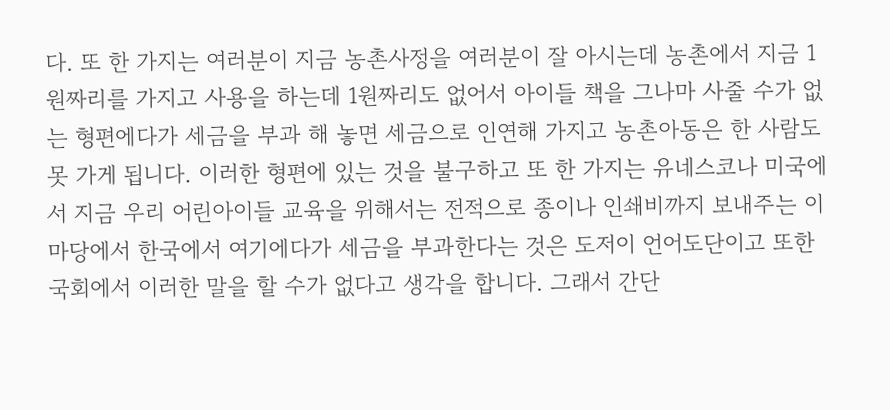다. 또 한 가지는 여러분이 지금 농촌사정을 여러분이 잘 아시는데 농촌에서 지금 1원짜리를 가지고 사용을 하는데 1원짜리도 없어서 아이들 책을 그나마 사줄 수가 없는 형편에다가 세금을 부과 해 놓면 세금으로 인연해 가지고 농촌아동은 한 사람도 못 가게 됩니다. 이러한 형편에 있는 것을 불구하고 또 한 가지는 유네스코나 미국에서 지금 우리 어린아이들 교육을 위해서는 전적으로 종이나 인쇄비까지 보내주는 이 마당에서 한국에서 여기에다가 세금을 부과한다는 것은 도저이 언어도단이고 또한 국회에서 이러한 말을 할 수가 없다고 생각을 합니다. 그래서 간단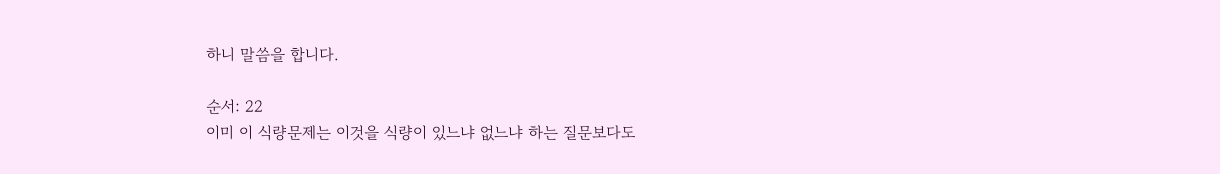하니 말씀을 합니다.

순서: 22
이미 이 식량문제는 이것을 식량이 있느냐 없느냐 하는 질문보다도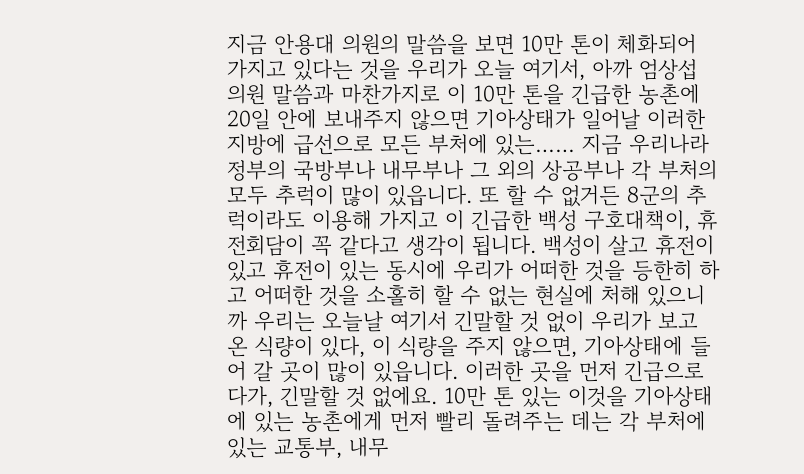지금 안용대 의원의 말씀을 보면 10만 톤이 체화되어 가지고 있다는 것을 우리가 오늘 여기서, 아까 엄상섭 의원 말씀과 마찬가지로 이 10만 톤을 긴급한 농촌에 20일 안에 보내주지 않으면 기아상태가 일어날 이러한 지방에 급선으로 모든 부처에 있는…… 지금 우리나라 정부의 국방부나 내무부나 그 외의 상공부나 각 부처의 모두 추럭이 많이 있읍니다. 또 할 수 없거든 8군의 추럭이라도 이용해 가지고 이 긴급한 백성 구호대책이, 휴전회담이 꼭 같다고 생각이 됩니다. 백성이 살고 휴전이 있고 휴전이 있는 동시에 우리가 어떠한 것을 등한히 하고 어떠한 것을 소홀히 할 수 없는 현실에 처해 있으니까 우리는 오늘날 여기서 긴말할 것 없이 우리가 보고 온 식량이 있다, 이 식량을 주지 않으면, 기아상태에 들어 갈 곳이 많이 있읍니다. 이러한 곳을 먼저 긴급으로다가, 긴말할 것 없에요. 10만 톤 있는 이것을 기아상태에 있는 농촌에게 먼저 빨리 돌려주는 데는 각 부처에 있는 교통부, 내무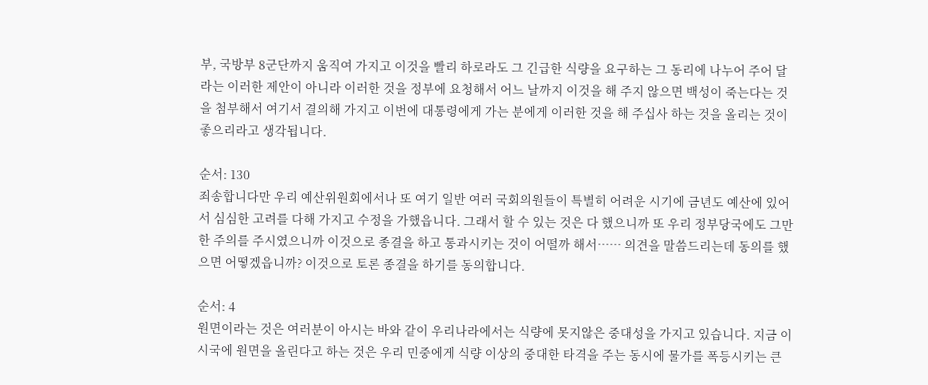부, 국방부 8군단까지 움직여 가지고 이것을 빨리 하로라도 그 긴급한 식량을 요구하는 그 동리에 나누어 주어 달라는 이러한 제안이 아니라 이러한 것을 정부에 요청해서 어느 날까지 이것을 해 주지 않으면 백성이 죽는다는 것을 첨부해서 여기서 결의해 가지고 이번에 대통령에게 가는 분에게 이러한 것을 해 주십사 하는 것을 올리는 것이 좋으리라고 생각됩니다.

순서: 130
죄송합니다만 우리 예산위원회에서나 또 여기 일반 여러 국회의원들이 특별히 어려운 시기에 금년도 예산에 있어서 심심한 고려를 다해 가지고 수정을 가했읍니다. 그래서 할 수 있는 것은 다 했으니까 또 우리 정부당국에도 그만한 주의를 주시였으니까 이것으로 종결을 하고 통과시키는 것이 어떨까 해서…… 의견을 말씀드리는데 동의를 했으면 어떻겠읍니까? 이것으로 토론 종결을 하기를 동의합니다.

순서: 4
원면이라는 것은 여러분이 아시는 바와 같이 우리나라에서는 식량에 못지않은 중대성을 가지고 있습니다. 지금 이 시국에 원면을 올린다고 하는 것은 우리 민중에게 식량 이상의 중대한 타격을 주는 동시에 물가를 폭등시키는 큰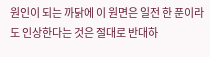원인이 되는 까닭에 이 원면은 일전 한 푼이라도 인상한다는 것은 절대로 반대하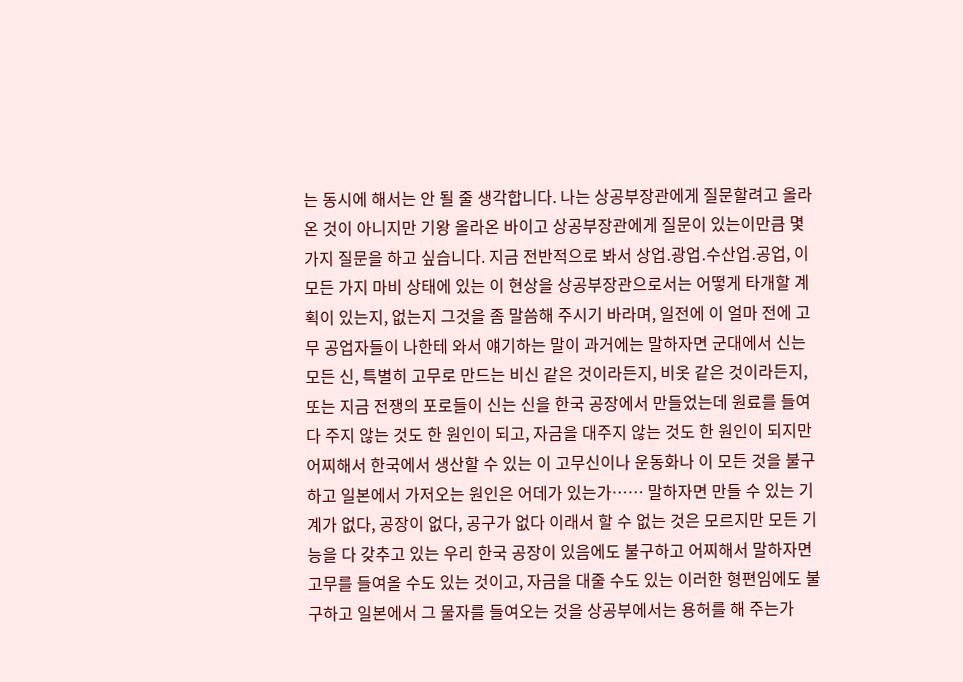는 동시에 해서는 안 될 줄 생각합니다. 나는 상공부장관에게 질문할려고 올라온 것이 아니지만 기왕 올라온 바이고 상공부장관에게 질문이 있는이만큼 몇 가지 질문을 하고 싶습니다. 지금 전반적으로 봐서 상업․광업․수산업․공업, 이 모든 가지 마비 상태에 있는 이 현상을 상공부장관으로서는 어떻게 타개할 계획이 있는지, 없는지 그것을 좀 말씀해 주시기 바라며, 일전에 이 얼마 전에 고무 공업자들이 나한테 와서 얘기하는 말이 과거에는 말하자면 군대에서 신는 모든 신, 특별히 고무로 만드는 비신 같은 것이라든지, 비옷 같은 것이라든지, 또는 지금 전쟁의 포로들이 신는 신을 한국 공장에서 만들었는데 원료를 들여다 주지 않는 것도 한 원인이 되고, 자금을 대주지 않는 것도 한 원인이 되지만 어찌해서 한국에서 생산할 수 있는 이 고무신이나 운동화나 이 모든 것을 불구하고 일본에서 가저오는 원인은 어데가 있는가…… 말하자면 만들 수 있는 기계가 없다, 공장이 없다, 공구가 없다 이래서 할 수 없는 것은 모르지만 모든 기능을 다 갖추고 있는 우리 한국 공장이 있음에도 불구하고 어찌해서 말하자면 고무를 들여올 수도 있는 것이고, 자금을 대줄 수도 있는 이러한 형편임에도 불구하고 일본에서 그 물자를 들여오는 것을 상공부에서는 용허를 해 주는가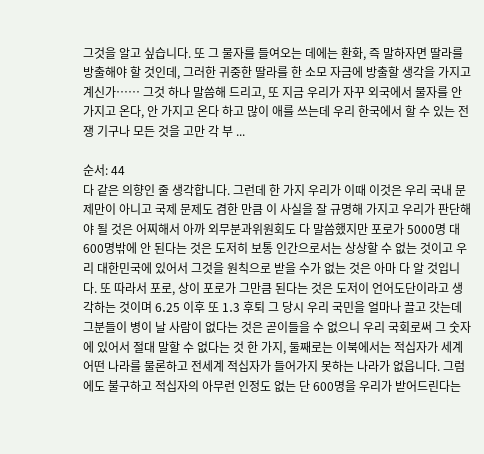그것을 알고 싶습니다. 또 그 물자를 들여오는 데에는 환화, 즉 말하자면 딸라를 방출해야 할 것인데, 그러한 귀중한 딸라를 한 소모 자금에 방출할 생각을 가지고 계신가…… 그것 하나 말씀해 드리고, 또 지금 우리가 자꾸 외국에서 물자를 안 가지고 온다, 안 가지고 온다 하고 많이 애를 쓰는데 우리 한국에서 할 수 있는 전쟁 기구나 모든 것을 고만 각 부 ...

순서: 44
다 같은 의향인 줄 생각합니다. 그런데 한 가지 우리가 이때 이것은 우리 국내 문제만이 아니고 국제 문제도 겸한 만큼 이 사실을 잘 규명해 가지고 우리가 판단해야 될 것은 어찌해서 아까 외무분과위원회도 다 말씀했지만 포로가 5000명 대 600명밖에 안 된다는 것은 도저히 보통 인간으로서는 상상할 수 없는 것이고 우리 대한민국에 있어서 그것을 원칙으로 받을 수가 없는 것은 아마 다 알 것입니다. 또 따라서 포로, 상이 포로가 그만큼 된다는 것은 도저이 언어도단이라고 생각하는 것이며 6․25 이후 또 1․3 후퇴 그 당시 우리 국민을 얼마나 끌고 갓는데 그분들이 병이 날 사람이 없다는 것은 곧이들을 수 없으니 우리 국회로써 그 숫자에 있어서 절대 말할 수 없다는 것 한 가지, 둘째로는 이북에서는 적십자가 세계 어떤 나라를 물론하고 전세계 적십자가 들어가지 못하는 나라가 없읍니다. 그럼에도 불구하고 적십자의 아무런 인정도 없는 단 600명을 우리가 받어드린다는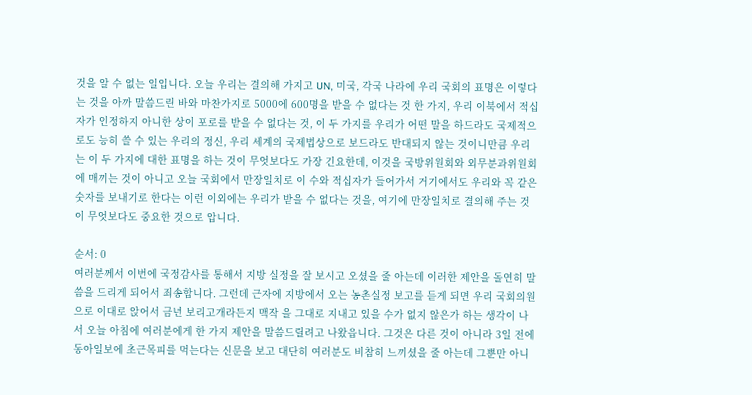것을 알 수 없는 일입니다. 오늘 우리는 결의해 가지고 UN, 미국, 각국 나라에 우리 국회의 표명은 이렇다는 것을 아까 말씀드린 바와 마찬가지로 5000에 600명을 받을 수 없다는 것 한 가지, 우리 이북에서 적십자가 인정하지 아니한 상이 포로를 받을 수 없다는 것, 이 두 가지를 우리가 어떤 말을 하드라도 국제적으로도 능히 쓸 수 있는 우리의 정신, 우리 세계의 국제법상으로 보드라도 반대되지 않는 것이니만큼 우리는 이 두 가지에 대한 표명을 하는 것이 무엇보다도 가장 긴요한데, 이것을 국방위원회와 외무분과위원회에 매끼는 것이 아니고 오늘 국회에서 만장일치로 이 수와 적십자가 들어가서 거기에서도 우리와 꼭 같은 숫자를 보내기로 한다는 이런 이외에는 우리가 받을 수 없다는 것을, 여기에 만장일치로 결의해 주는 것이 무엇보다도 중요한 것으로 압니다.

순서: 0
여러분께서 이번에 국정감사를 통해서 지방 실정을 잘 보시고 오셨을 줄 아는데 이러한 제안을 돌연히 말씀을 드리게 되어서 죄송합니다. 그런데 근자에 지방에서 오는 농촌실정 보고를 듣게 되면 우리 국회의원으로 이대로 앉어서 금년 보리고개라든지 맥작 을 그대로 지내고 있을 수가 없지 않은가 하는 생각이 나서 오늘 아침에 여러분에게 한 가지 제안을 말씀드릴려고 나왔읍니다. 그것은 다른 것이 아니라 3일 전에 동아일보에 초근목피를 먹는다는 신문을 보고 대단히 여러분도 비참히 느끼셨을 줄 아는데 그뿐만 아니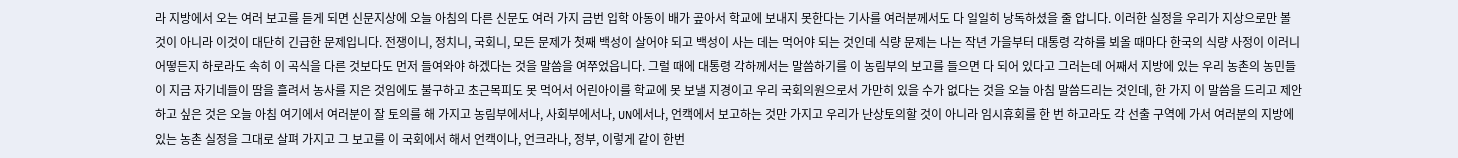라 지방에서 오는 여러 보고를 듣게 되면 신문지상에 오늘 아침의 다른 신문도 여러 가지 금번 입학 아동이 배가 곺아서 학교에 보내지 못한다는 기사를 여러분께서도 다 일일히 낭독하셨을 줄 압니다. 이러한 실정을 우리가 지상으로만 볼 것이 아니라 이것이 대단히 긴급한 문제입니다. 전쟁이니, 정치니, 국회니, 모든 문제가 첫째 백성이 살어야 되고 백성이 사는 데는 먹어야 되는 것인데 식량 문제는 나는 작년 가을부터 대통령 각하를 뵈올 때마다 한국의 식량 사정이 이러니 어떻든지 하로라도 속히 이 곡식을 다른 것보다도 먼저 들여와야 하겠다는 것을 말씀을 여쭈었읍니다. 그럴 때에 대통령 각하께서는 말씀하기를 이 농림부의 보고를 들으면 다 되어 있다고 그러는데 어째서 지방에 있는 우리 농촌의 농민들이 지금 자기네들이 땀을 흘려서 농사를 지은 것임에도 불구하고 초근목피도 못 먹어서 어린아이를 학교에 못 보낼 지경이고 우리 국회의원으로서 가만히 있을 수가 없다는 것을 오늘 아침 말씀드리는 것인데, 한 가지 이 말씀을 드리고 제안하고 싶은 것은 오늘 아침 여기에서 여러분이 잘 토의를 해 가지고 농림부에서나, 사회부에서나, UN에서나, 언캑에서 보고하는 것만 가지고 우리가 난상토의할 것이 아니라 임시휴회를 한 번 하고라도 각 선출 구역에 가서 여러분의 지방에 있는 농촌 실정을 그대로 살펴 가지고 그 보고를 이 국회에서 해서 언캑이나, 언크라나, 정부, 이렇게 같이 한번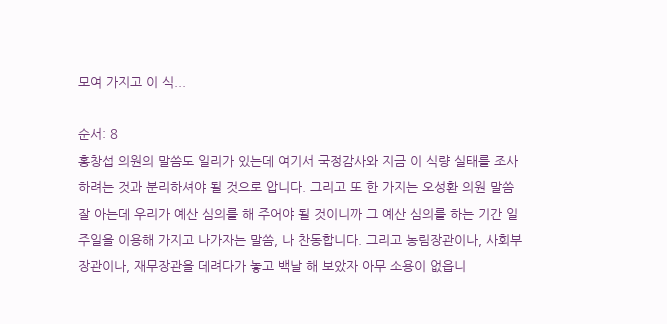모여 가지고 이 식...

순서: 8
홍창섭 의원의 말씀도 일리가 있는데 여기서 국정감사와 지금 이 식량 실태를 조사하려는 것과 분리하셔야 될 것으로 압니다. 그리고 또 한 가지는 오성환 의원 말씀 잘 아는데 우리가 예산 심의를 해 주어야 될 것이니까 그 예산 심의를 하는 기간 일주일을 이용해 가지고 나가자는 말씀, 나 찬동합니다. 그리고 농림장관이나, 사회부장관이나, 재무장관을 데려다가 놓고 백날 해 보았자 아무 소용이 없읍니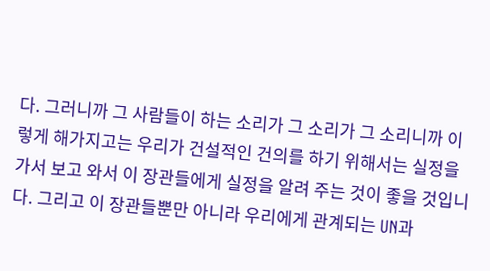다. 그러니까 그 사람들이 하는 소리가 그 소리가 그 소리니까 이렇게 해가지고는 우리가 건설적인 건의를 하기 위해서는 실정을 가서 보고 와서 이 장관들에게 실정을 알려 주는 것이 좋을 것입니다. 그리고 이 장관들뿐만 아니라 우리에게 관계되는 UN과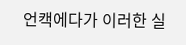언캑에다가 이러한 실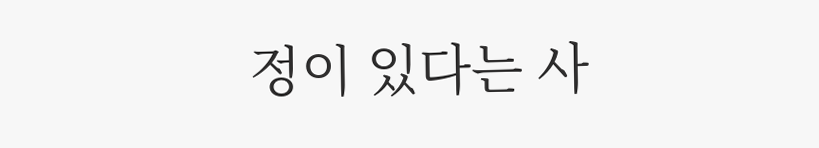정이 있다는 사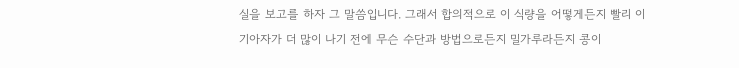실을 보고를 하자 그 말씀입니다. 그래서 합의적으로 이 식량을 어떻게든지 빨리 이 기아자가 더 많이 나기 전에 무슨 수단과 방법으로든지 밀가루라든지 콩이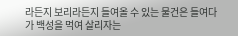라든지 보리라든지 들여올 수 있는 물건은 들여다가 백성을 먹여 살리자는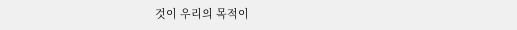것이 우리의 목적이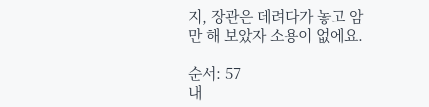지, 장관은 데려다가 놓고 암만 해 보았자 소용이 없에요.

순서: 57
내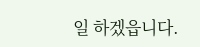일 하겠읍니다.